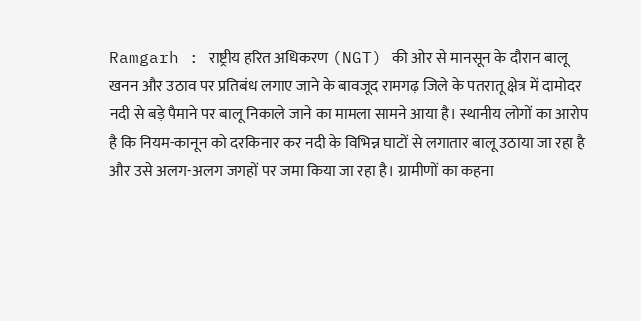Ramgarh : राष्ट्रीय हरित अधिकरण (NGT) की ओर से मानसून के दौरान बालू खनन और उठाव पर प्रतिबंध लगाए जाने के बावजूद रामगढ़ जिले के पतरातू क्षेत्र में दामोदर नदी से बड़े पैमाने पर बालू निकाले जाने का मामला सामने आया है। स्थानीय लोगों का आरोप है कि नियम-कानून को दरकिनार कर नदी के विभिन्न घाटों से लगातार बालू उठाया जा रहा है और उसे अलग-अलग जगहों पर जमा किया जा रहा है। ग्रामीणों का कहना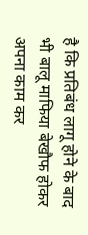है कि प्रतिबंध लागू होने के बाद भी बालू माफिया बेखौफ होकर अपना काम कर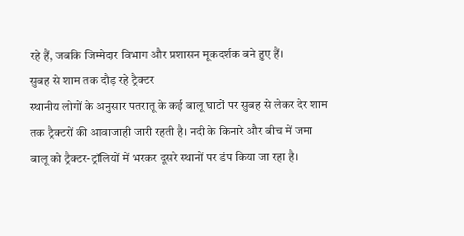रहे हैं, जबकि जिम्मेदार विभाग और प्रशासन मूकदर्शक बने हुए हैं।
सुबह से शाम तक दौड़ रहे ट्रैक्टर
स्थानीय लोगों के अनुसार पतरातू के कई बालू घाटों पर सुबह से लेकर देर शाम तक ट्रैक्टरों की आवाजाही जारी रहती है। नदी के किनारे और बीच में जमा बालू को ट्रैक्टर-ट्रॉलियों में भरकर दूसरे स्थानों पर डंप किया जा रहा है।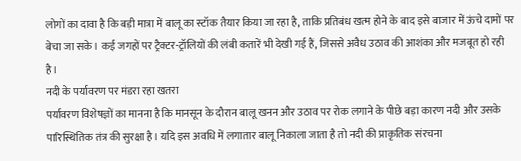लोगों का दावा है कि बड़ी मात्रा में बालू का स्टॉक तैयार किया जा रहा है, ताकि प्रतिबंध खत्म होने के बाद इसे बाजार में ऊंचे दामों पर बेचा जा सके। कई जगहों पर ट्रैक्टर-ट्रॉलियों की लंबी कतारें भी देखी गई हैं, जिससे अवैध उठाव की आशंका और मजबूत हो रही है।
नदी के पर्यावरण पर मंडरा रहा खतरा
पर्यावरण विशेषज्ञों का मानना है कि मानसून के दौरान बालू खनन और उठाव पर रोक लगाने के पीछे बड़ा कारण नदी और उसके पारिस्थितिक तंत्र की सुरक्षा है। यदि इस अवधि में लगातार बालू निकाला जाता है तो नदी की प्राकृतिक संरचना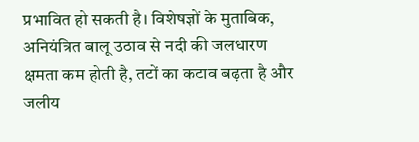प्रभावित हो सकती है। विशेषज्ञों के मुताबिक, अनियंत्रित बालू उठाव से नदी की जलधारण क्षमता कम होती है, तटों का कटाव बढ़ता है और जलीय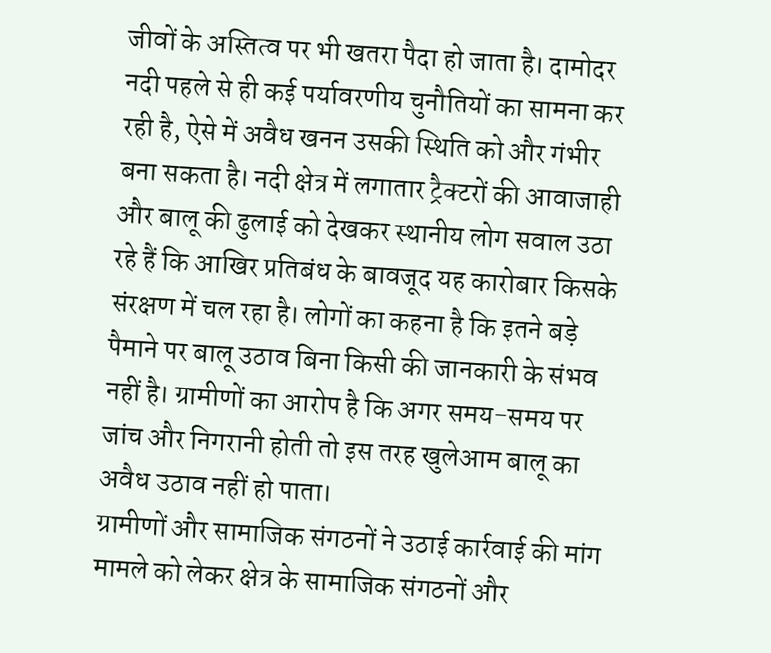जीवों के अस्तित्व पर भी खतरा पैदा हो जाता है। दामोदर नदी पहले से ही कई पर्यावरणीय चुनौतियों का सामना कर रही है, ऐसे में अवैध खनन उसकी स्थिति को और गंभीर बना सकता है। नदी क्षेत्र में लगातार ट्रैक्टरों की आवाजाही और बालू की ढुलाई को देखकर स्थानीय लोग सवाल उठा रहे हैं कि आखिर प्रतिबंध के बावजूद यह कारोबार किसके संरक्षण में चल रहा है। लोगों का कहना है कि इतने बड़े पैमाने पर बालू उठाव बिना किसी की जानकारी के संभव नहीं है। ग्रामीणों का आरोप है कि अगर समय-समय पर जांच और निगरानी होती तो इस तरह खुलेआम बालू का अवैध उठाव नहीं हो पाता।
ग्रामीणों और सामाजिक संगठनों ने उठाई कार्रवाई की मांग
मामले को लेकर क्षेत्र के सामाजिक संगठनों और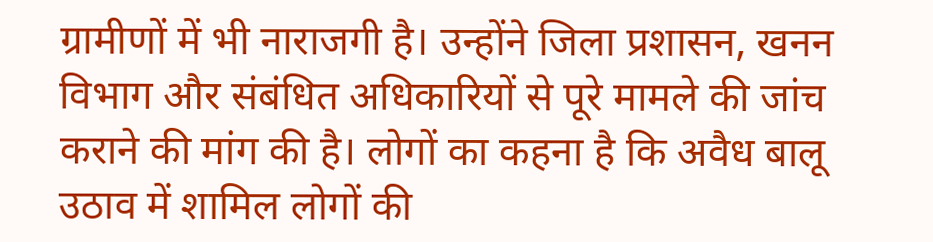ग्रामीणों में भी नाराजगी है। उन्होंने जिला प्रशासन, खनन विभाग और संबंधित अधिकारियों से पूरे मामले की जांच कराने की मांग की है। लोगों का कहना है कि अवैध बालू उठाव में शामिल लोगों की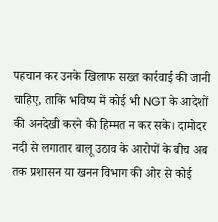पहचान कर उनके खिलाफ सख्त कार्रवाई की जानी चाहिए, ताकि भविष्य में कोई भी NGT के आदेशों की अनदेखी करने की हिम्मत न कर सके। दामोदर नदी से लगातार बालू उठाव के आरोपों के बीच अब तक प्रशासन या खनन विभाग की ओर से कोई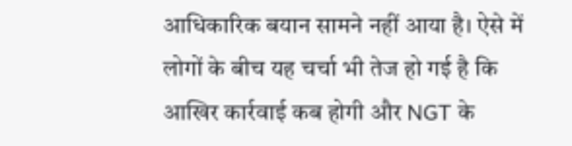आधिकारिक बयान सामने नहीं आया है। ऐसे में लोगों के बीच यह चर्चा भी तेज हो गई है कि आखिर कार्रवाई कब होगी और NGT के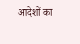आदेशों का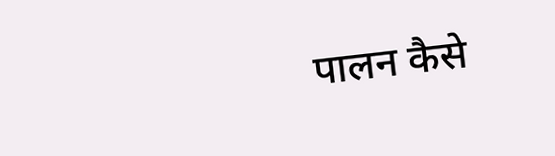पालन कैसे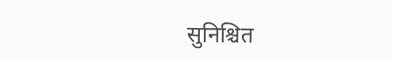सुनिश्चित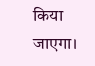किया जाएगा।